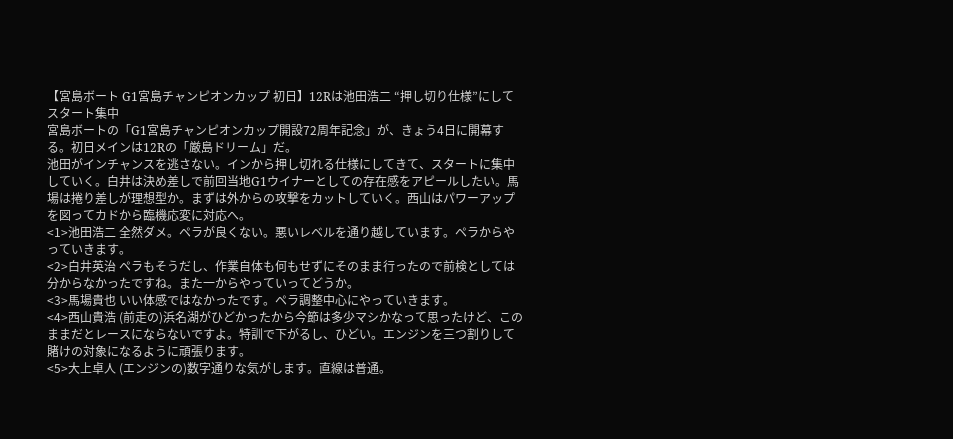【宮島ボート G1宮島チャンピオンカップ 初日】12Rは池田浩二 “押し切り仕様”にしてスタート集中
宮島ボートの「G1宮島チャンピオンカップ開設72周年記念」が、きょう4日に開幕する。初日メインは12Rの「厳島ドリーム」だ。
池田がインチャンスを逃さない。インから押し切れる仕様にしてきて、スタートに集中していく。白井は決め差しで前回当地G1ウイナーとしての存在感をアピールしたい。馬場は捲り差しが理想型か。まずは外からの攻撃をカットしていく。西山はパワーアップを図ってカドから臨機応変に対応へ。
<1>池田浩二 全然ダメ。ペラが良くない。悪いレベルを通り越しています。ペラからやっていきます。
<2>白井英治 ペラもそうだし、作業自体も何もせずにそのまま行ったので前検としては分からなかったですね。また一からやっていってどうか。
<3>馬場貴也 いい体感ではなかったです。ペラ調整中心にやっていきます。
<4>西山貴浩 (前走の)浜名湖がひどかったから今節は多少マシかなって思ったけど、このままだとレースにならないですよ。特訓で下がるし、ひどい。エンジンを三つ割りして賭けの対象になるように頑張ります。
<5>大上卓人 (エンジンの)数字通りな気がします。直線は普通。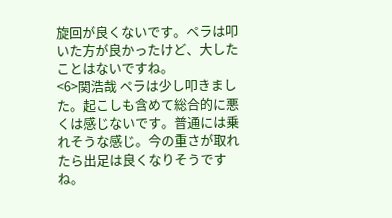旋回が良くないです。ペラは叩いた方が良かったけど、大したことはないですね。
<6>関浩哉 ペラは少し叩きました。起こしも含めて総合的に悪くは感じないです。普通には乗れそうな感じ。今の重さが取れたら出足は良くなりそうですね。